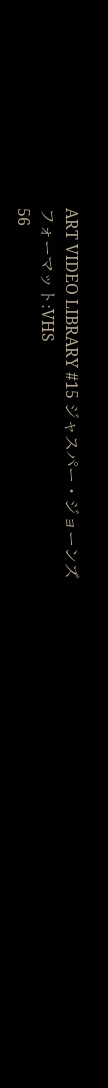ART VIDEO LIBRARY #15 ジャスパー・ジョーンズ
フォーマット:VHS
56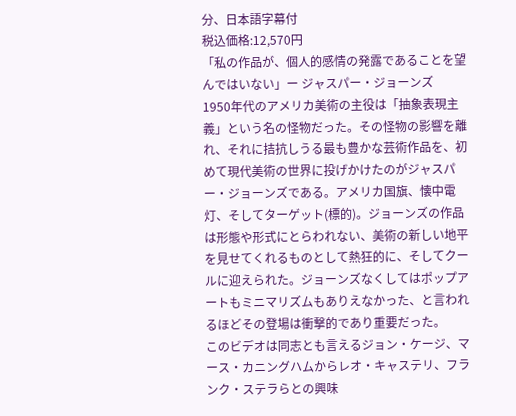分、日本語字幕付
税込価格:12,570円
「私の作品が、個人的感情の発露であることを望んではいない」ー ジャスパー・ジョーンズ
1950年代のアメリカ美術の主役は「抽象表現主義」という名の怪物だった。その怪物の影響を離れ、それに拮抗しうる最も豊かな芸術作品を、初めて現代美術の世界に投げかけたのがジャスパー・ジョーンズである。アメリカ国旗、懐中電灯、そしてターゲット(標的)。ジョーンズの作品は形態や形式にとらわれない、美術の新しい地平を見せてくれるものとして熱狂的に、そしてクールに迎えられた。ジョーンズなくしてはポップアートもミニマリズムもありえなかった、と言われるほどその登場は衝撃的であり重要だった。
このビデオは同志とも言えるジョン・ケージ、マース・カニングハムからレオ・キャステリ、フランク・ステラらとの興味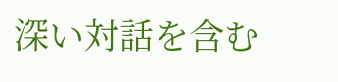深い対話を含む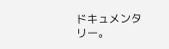ドキュメンタリー。